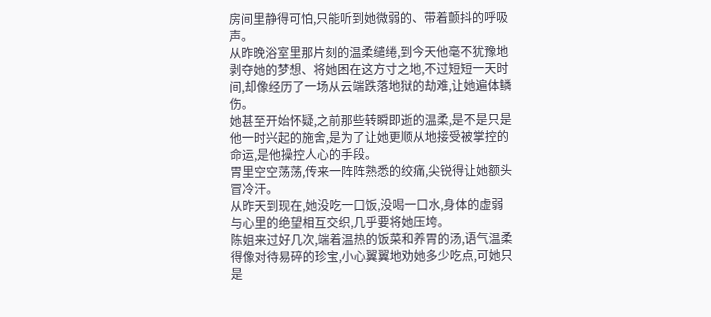房间里静得可怕,只能听到她微弱的、带着颤抖的呼吸声。
从昨晚浴室里那片刻的温柔缱绻,到今天他毫不犹豫地剥夺她的梦想、将她困在这方寸之地,不过短短一天时间,却像经历了一场从云端跌落地狱的劫难,让她遍体鳞伤。
她甚至开始怀疑,之前那些转瞬即逝的温柔,是不是只是他一时兴起的施舍,是为了让她更顺从地接受被掌控的命运,是他操控人心的手段。
胃里空空荡荡,传来一阵阵熟悉的绞痛,尖锐得让她额头冒冷汗。
从昨天到现在,她没吃一口饭,没喝一口水,身体的虚弱与心里的绝望相互交织,几乎要将她压垮。
陈姐来过好几次,端着温热的饭菜和养胃的汤,语气温柔得像对待易碎的珍宝,小心翼翼地劝她多少吃点,可她只是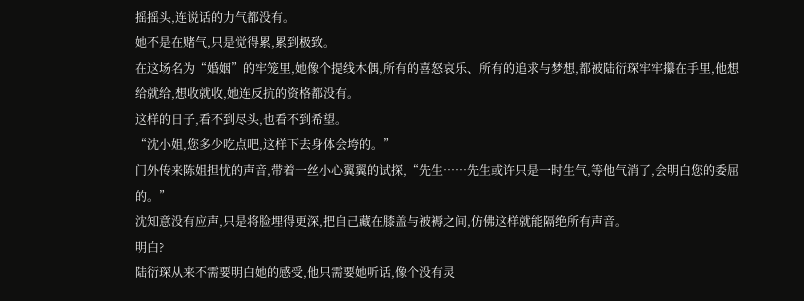摇摇头,连说话的力气都没有。
她不是在赌气,只是觉得累,累到极致。
在这场名为“婚姻”的牢笼里,她像个提线木偶,所有的喜怒哀乐、所有的追求与梦想,都被陆衍琛牢牢攥在手里,他想给就给,想收就收,她连反抗的资格都没有。
这样的日子,看不到尽头,也看不到希望。
“沈小姐,您多少吃点吧,这样下去身体会垮的。”
门外传来陈姐担忧的声音,带着一丝小心翼翼的试探,“先生……先生或许只是一时生气,等他气消了,会明白您的委屈的。”
沈知意没有应声,只是将脸埋得更深,把自己藏在膝盖与被褥之间,仿佛这样就能隔绝所有声音。
明白?
陆衍琛从来不需要明白她的感受,他只需要她听话,像个没有灵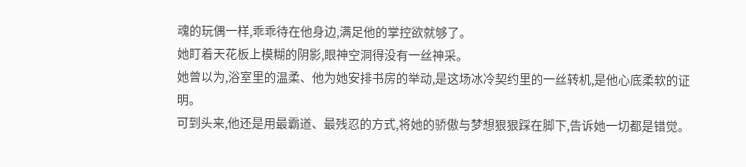魂的玩偶一样,乖乖待在他身边,满足他的掌控欲就够了。
她盯着天花板上模糊的阴影,眼神空洞得没有一丝神采。
她曾以为,浴室里的温柔、他为她安排书房的举动,是这场冰冷契约里的一丝转机,是他心底柔软的证明。
可到头来,他还是用最霸道、最残忍的方式,将她的骄傲与梦想狠狠踩在脚下,告诉她一切都是错觉。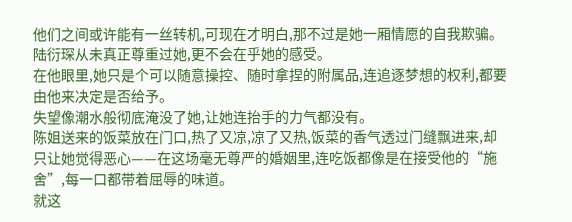他们之间或许能有一丝转机,可现在才明白,那不过是她一厢情愿的自我欺骗。
陆衍琛从未真正尊重过她,更不会在乎她的感受。
在他眼里,她只是个可以随意操控、随时拿捏的附属品,连追逐梦想的权利,都要由他来决定是否给予。
失望像潮水般彻底淹没了她,让她连抬手的力气都没有。
陈姐送来的饭菜放在门口,热了又凉,凉了又热,饭菜的香气透过门缝飘进来,却只让她觉得恶心——在这场毫无尊严的婚姻里,连吃饭都像是在接受他的“施舍”,每一口都带着屈辱的味道。
就这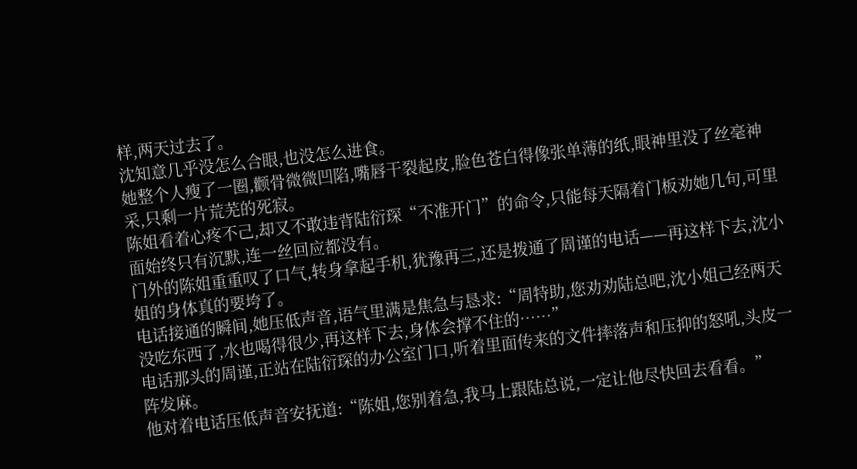样,两天过去了。
沈知意几乎没怎么合眼,也没怎么进食。
她整个人瘦了一圈,颧骨微微凹陷,嘴唇干裂起皮,脸色苍白得像张单薄的纸,眼神里没了丝毫神采,只剩一片荒芜的死寂。
陈姐看着心疼不己,却又不敢违背陆衍琛“不准开门”的命令,只能每天隔着门板劝她几句,可里面始终只有沉默,连一丝回应都没有。
门外的陈姐重重叹了口气,转身拿起手机,犹豫再三,还是拨通了周谨的电话——再这样下去,沈小姐的身体真的要垮了。
电话接通的瞬间,她压低声音,语气里满是焦急与恳求:“周特助,您劝劝陆总吧,沈小姐己经两天没吃东西了,水也喝得很少,再这样下去,身体会撑不住的……”
电话那头的周谨,正站在陆衍琛的办公室门口,听着里面传来的文件摔落声和压抑的怒吼,头皮一阵发麻。
他对着电话压低声音安抚道:“陈姐,您别着急,我马上跟陆总说,一定让他尽快回去看看。”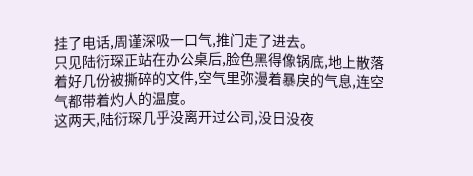挂了电话,周谨深吸一口气,推门走了进去。
只见陆衍琛正站在办公桌后,脸色黑得像锅底,地上散落着好几份被撕碎的文件,空气里弥漫着暴戾的气息,连空气都带着灼人的温度。
这两天,陆衍琛几乎没离开过公司,没日没夜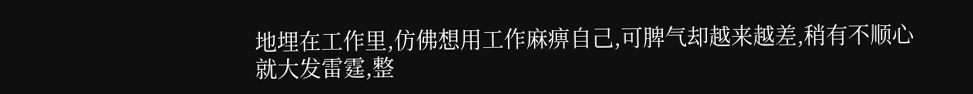地埋在工作里,仿佛想用工作麻痹自己,可脾气却越来越差,稍有不顺心就大发雷霆,整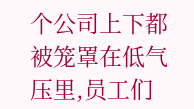个公司上下都被笼罩在低气压里,员工们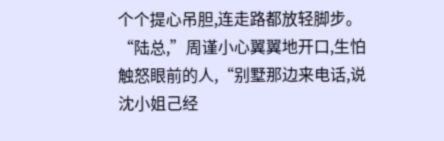个个提心吊胆,连走路都放轻脚步。
“陆总,”周谨小心翼翼地开口,生怕触怒眼前的人,“别墅那边来电话,说沈小姐己经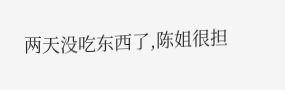两天没吃东西了,陈姐很担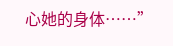心她的身体……”